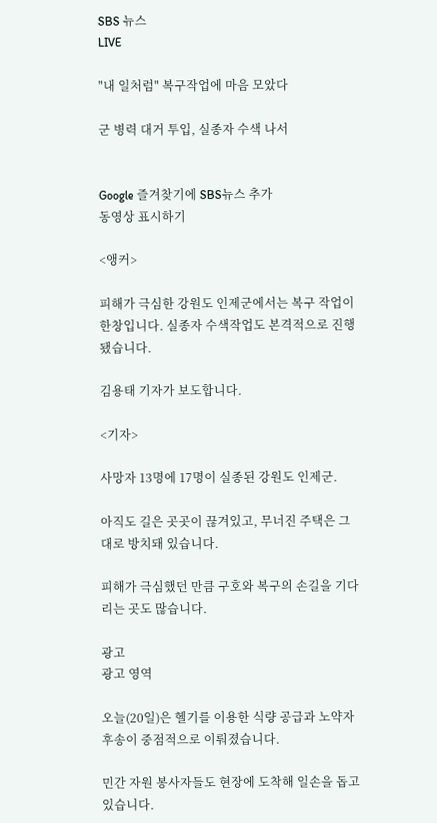SBS 뉴스
LIVE

"내 일처럼" 복구작업에 마음 모았다

군 병력 대거 투입, 실종자 수색 나서


Google 즐겨찾기에 SBS뉴스 추가
동영상 표시하기

<앵커>

피해가 극심한 강원도 인제군에서는 복구 작업이 한창입니다. 실종자 수색작업도 본격적으로 진행됐습니다.

김용태 기자가 보도합니다.

<기자>

사망자 13명에 17명이 실종된 강원도 인제군.

아직도 길은 곳곳이 끊겨있고, 무너진 주택은 그대로 방치돼 있습니다.

피해가 극심했던 만큼 구호와 복구의 손길을 기다리는 곳도 많습니다.

광고
광고 영역

오늘(20일)은 헬기를 이용한 식량 공급과 노약자 후송이 중점적으로 이뤄졌습니다.

민간 자원 봉사자들도 현장에 도착해 일손을 돕고 있습니다.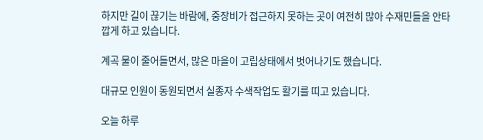하지만 길이 끊기는 바람에, 중장비가 접근하지 못하는 곳이 여전히 많아 수재민들을 안타깝게 하고 있습니다.

계곡 물이 줄어들면서, 많은 마을이 고립상태에서 벗어나기도 했습니다.

대규모 인원이 동원되면서 실종자 수색작업도 활기를 띠고 있습니다.

오늘 하루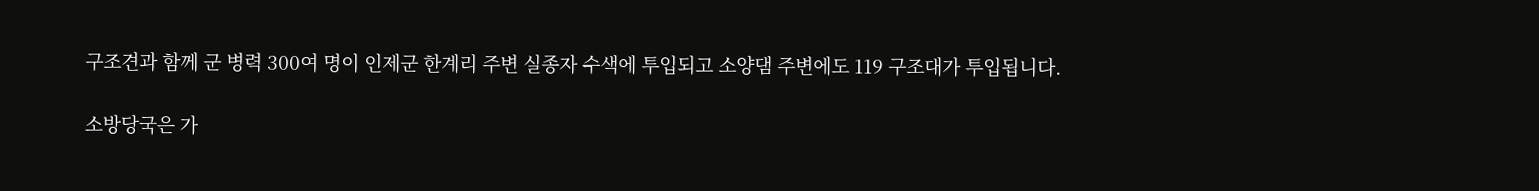구조견과 함께 군 병력 300여 명이 인제군 한계리 주변 실종자 수색에 투입되고 소양댐 주변에도 119 구조대가 투입됩니다.

소방당국은 가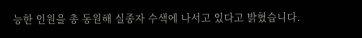능한 인원을 총 동원해 실종자 수색에 나서고 있다고 밝혔습니다.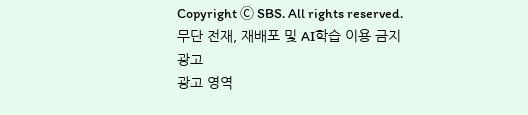Copyright Ⓒ SBS. All rights reserved.
무단 전재, 재배포 및 AI학습 이용 금지
광고
광고 영역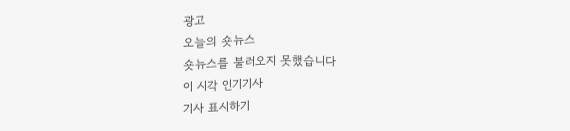광고
오늘의 숏뉴스
숏뉴스를 불러오지 못했습니다
이 시각 인기기사
기사 표시하기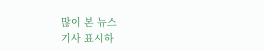많이 본 뉴스
기사 표시하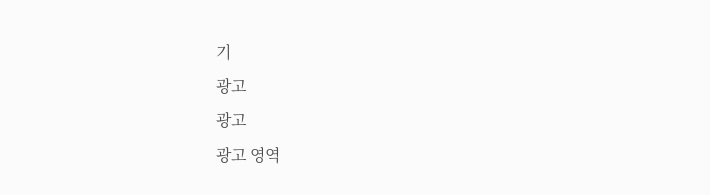기
광고
광고
광고 영역